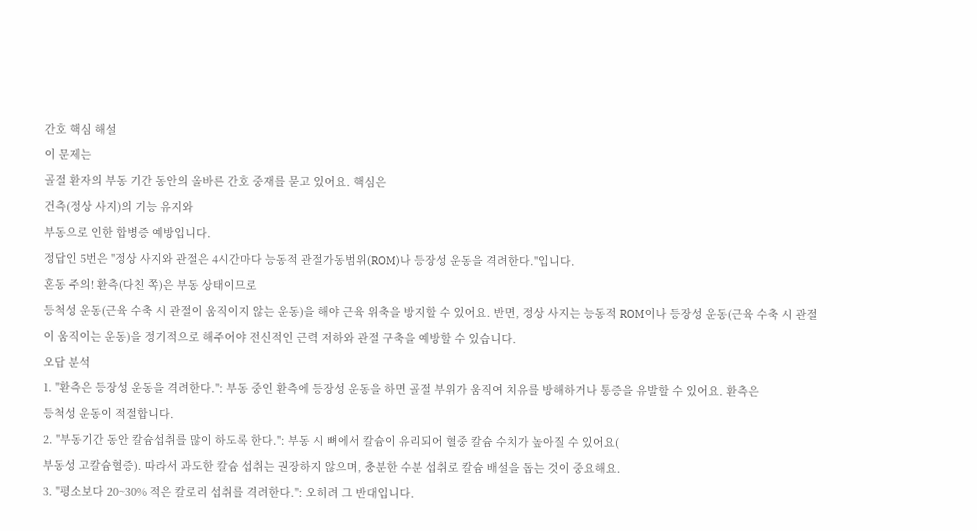간호 핵심 해설
이 문제는
골절 환자의 부동 기간 동안의 올바른 간호 중재를 묻고 있어요. 핵심은
건측(정상 사지)의 기능 유지와
부동으로 인한 합병증 예방입니다.
정답인 5번은 "정상 사지와 관절은 4시간마다 능동적 관절가동범위(ROM)나 등장성 운동을 격려한다."입니다.
혼동 주의! 환측(다친 쪽)은 부동 상태이므로
등척성 운동(근육 수축 시 관절이 움직이지 않는 운동)을 해야 근육 위축을 방지할 수 있어요. 반면, 정상 사지는 능동적 ROM이나 등장성 운동(근육 수축 시 관절이 움직이는 운동)을 정기적으로 해주어야 전신적인 근력 저하와 관절 구축을 예방할 수 있습니다.
오답 분석
1. "환측은 등장성 운동을 격려한다.": 부동 중인 환측에 등장성 운동을 하면 골절 부위가 움직여 치유를 방해하거나 통증을 유발할 수 있어요. 환측은
등척성 운동이 적절합니다.
2. "부동기간 동안 칼슘섭취를 많이 하도록 한다.": 부동 시 뼈에서 칼슘이 유리되어 혈중 칼슘 수치가 높아질 수 있어요(
부동성 고칼슘혈증). 따라서 과도한 칼슘 섭취는 권장하지 않으며, 충분한 수분 섭취로 칼슘 배설을 돕는 것이 중요해요.
3. "평소보다 20~30% 적은 칼로리 섭취를 격려한다.": 오히려 그 반대입니다.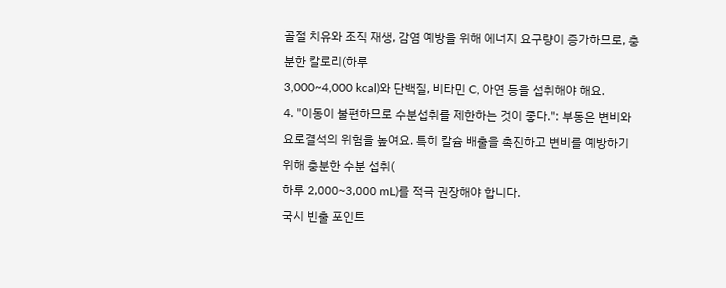골절 치유와 조직 재생, 감염 예방을 위해 에너지 요구량이 증가하므로, 충분한 칼로리(하루
3,000~4,000 kcal)와 단백질, 비타민 C, 아연 등을 섭취해야 해요.
4. "이동이 불편하므로 수분섭취를 제한하는 것이 좋다.": 부동은 변비와 요로결석의 위험을 높여요. 특히 칼슘 배출을 촉진하고 변비를 예방하기 위해 충분한 수분 섭취(
하루 2,000~3,000 mL)를 적극 권장해야 합니다.
국시 빈출 포인트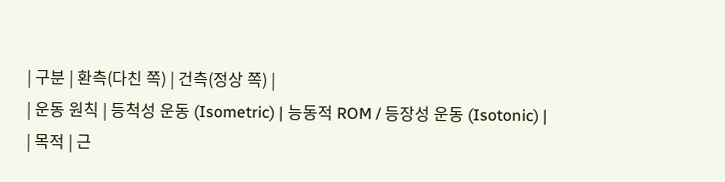| 구분 | 환측(다친 쪽) | 건측(정상 쪽) |
| 운동 원칙 | 등척성 운동 (Isometric) | 능동적 ROM / 등장성 운동 (Isotonic) |
| 목적 | 근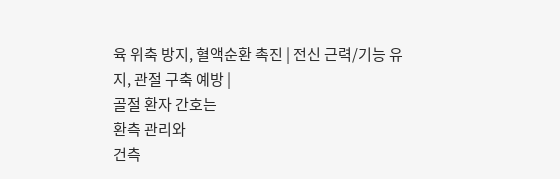육 위축 방지, 혈액순환 촉진 | 전신 근력/기능 유지, 관절 구축 예방 |
골절 환자 간호는
환측 관리와
건측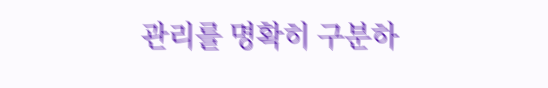관리를 명확히 구분하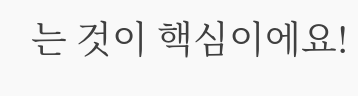는 것이 핵심이에요!